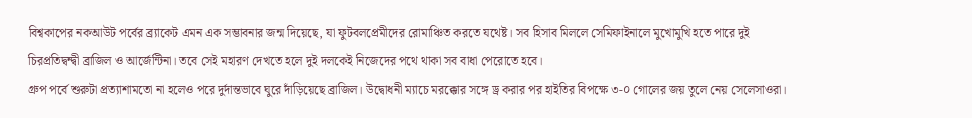বিশ্বকাপের নকআউট পর্বের ব্র্যাকেট এমন এক সম্ভাবনার জন্ম দিয়েছে, যা ফুটবলপ্রেমীদের রোমাঞ্চিত করতে যথেষ্ট। সব হিসাব মিললে সেমিফাইনালে মুখোমুখি হতে পারে দুই চিরপ্রতিদ্বন্দ্বী ব্রাজিল ও আর্জেন্টিনা। তবে সেই মহারণ দেখতে হলে দুই দলকেই নিজেদের পথে থাকা সব বাধা পেরোতে হবে।
গ্রুপ পর্বে শুরুটা প্রত্যাশামতো না হলেও পরে দুর্দান্তভাবে ঘুরে দাঁড়িয়েছে ব্রাজিল। উদ্বোধনী ম্যাচে মরক্কোর সঙ্গে ড্র করার পর হাইতির বিপক্ষে ৩-০ গোলের জয় তুলে নেয় সেলেসাওরা।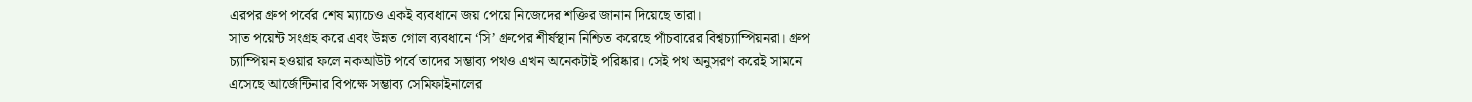এরপর গ্রুপ পর্বের শেষ ম্যাচেও একই ব্যবধানে জয় পেয়ে নিজেদের শক্তির জানান দিয়েছে তারা।
সাত পয়েন্ট সংগ্রহ করে এবং উন্নত গোল ব্যবধানে ‘সি’ গ্রুপের শীর্ষস্থান নিশ্চিত করেছে পাঁচবারের বিশ্বচ্যাম্পিয়নরা। গ্রুপ চ্যাম্পিয়ন হওয়ার ফলে নকআউট পর্বে তাদের সম্ভাব্য পথও এখন অনেকটাই পরিষ্কার। সেই পথ অনুসরণ করেই সামনে এসেছে আর্জেন্টিনার বিপক্ষে সম্ভাব্য সেমিফাইনালের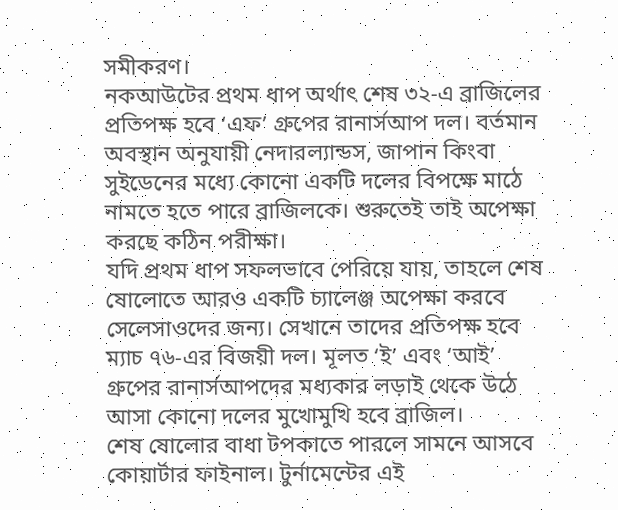সমীকরণ।
নকআউটের প্রথম ধাপ অর্থাৎ শেষ ৩২-এ ব্রাজিলের প্রতিপক্ষ হবে ‘এফ’ গ্রুপের রানার্সআপ দল। বর্তমান অবস্থান অনুযায়ী নেদারল্যান্ডস, জাপান কিংবা সুইডেনের মধ্যে কোনো একটি দলের বিপক্ষে মাঠে নামতে হতে পারে ব্রাজিলকে। শুরুতেই তাই অপেক্ষা করছে কঠিন পরীক্ষা।
যদি প্রথম ধাপ সফলভাবে পেরিয়ে যায়, তাহলে শেষ ষোলোতে আরও একটি চ্যালেঞ্জ অপেক্ষা করবে সেলেসাওদের জন্য। সেখানে তাদের প্রতিপক্ষ হবে ম্যাচ ৭৬-এর বিজয়ী দল। মূলত ‘ই’ এবং ‘আই’ গ্রুপের রানার্সআপদের মধ্যকার লড়াই থেকে উঠে আসা কোনো দলের মুখোমুখি হবে ব্রাজিল।
শেষ ষোলোর বাধা টপকাতে পারলে সামনে আসবে কোয়ার্টার ফাইনাল। টুর্নামেন্টের এই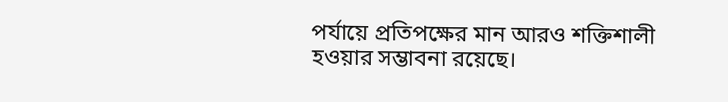পর্যায়ে প্রতিপক্ষের মান আরও শক্তিশালী হওয়ার সম্ভাবনা রয়েছে।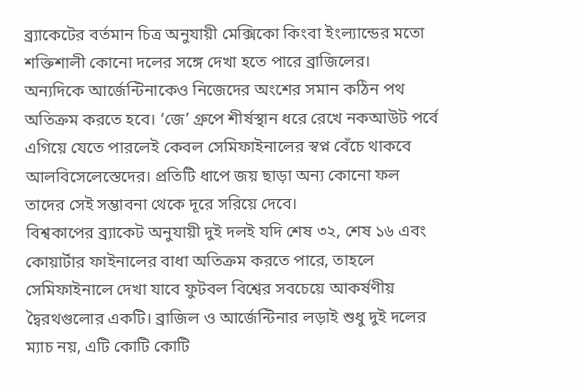ব্র্যাকেটের বর্তমান চিত্র অনুযায়ী মেক্সিকো কিংবা ইংল্যান্ডের মতো শক্তিশালী কোনো দলের সঙ্গে দেখা হতে পারে ব্রাজিলের।
অন্যদিকে আর্জেন্টিনাকেও নিজেদের অংশের সমান কঠিন পথ অতিক্রম করতে হবে। ‘জে’ গ্রুপে শীর্ষস্থান ধরে রেখে নকআউট পর্বে এগিয়ে যেতে পারলেই কেবল সেমিফাইনালের স্বপ্ন বেঁচে থাকবে আলবিসেলেস্তেদের। প্রতিটি ধাপে জয় ছাড়া অন্য কোনো ফল তাদের সেই সম্ভাবনা থেকে দূরে সরিয়ে দেবে।
বিশ্বকাপের ব্র্যাকেট অনুযায়ী দুই দলই যদি শেষ ৩২, শেষ ১৬ এবং কোয়ার্টার ফাইনালের বাধা অতিক্রম করতে পারে, তাহলে সেমিফাইনালে দেখা যাবে ফুটবল বিশ্বের সবচেয়ে আকর্ষণীয় দ্বৈরথগুলোর একটি। ব্রাজিল ও আর্জেন্টিনার লড়াই শুধু দুই দলের ম্যাচ নয়, এটি কোটি কোটি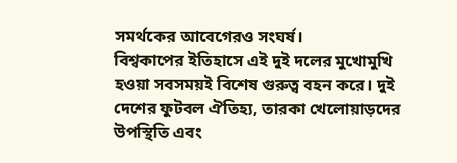সমর্থকের আবেগেরও সংঘর্ষ।
বিশ্বকাপের ইতিহাসে এই দুই দলের মুখোমুখি হওয়া সবসময়ই বিশেষ গুরুত্ব বহন করে। দুই দেশের ফুটবল ঐতিহ্য, তারকা খেলোয়াড়দের উপস্থিতি এবং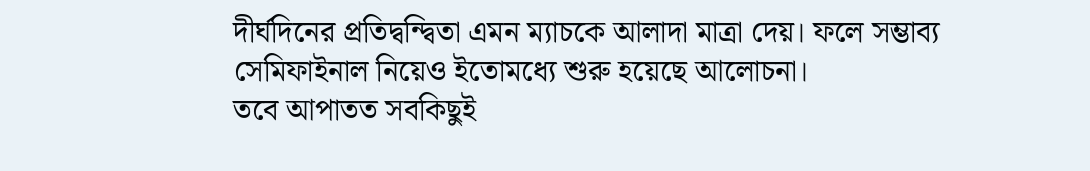দীর্ঘদিনের প্রতিদ্বন্দ্বিতা এমন ম্যাচকে আলাদা মাত্রা দেয়। ফলে সম্ভাব্য সেমিফাইনাল নিয়েও ইতোমধ্যে শুরু হয়েছে আলোচনা।
তবে আপাতত সবকিছুই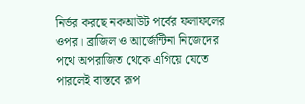নির্ভর করছে নকআউট পর্বের ফলাফলের ওপর। ব্রাজিল ও আর্জেন্টিনা নিজেদের পথে অপরাজিত থেকে এগিয়ে যেতে পারলেই বাস্তবে রূপ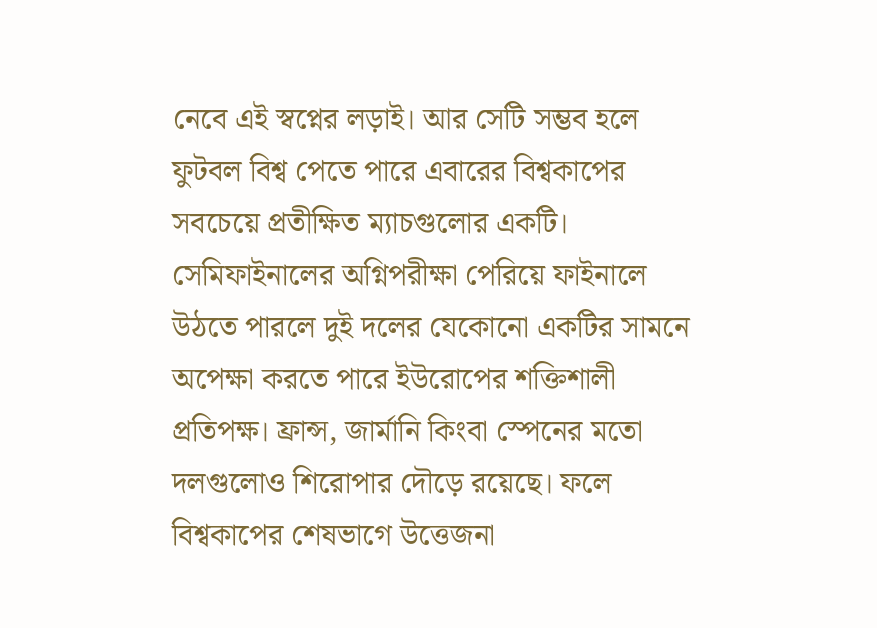নেবে এই স্বপ্নের লড়াই। আর সেটি সম্ভব হলে ফুটবল বিশ্ব পেতে পারে এবারের বিশ্বকাপের সবচেয়ে প্রতীক্ষিত ম্যাচগুলোর একটি।
সেমিফাইনালের অগ্নিপরীক্ষা পেরিয়ে ফাইনালে উঠতে পারলে দুই দলের যেকোনো একটির সামনে অপেক্ষা করতে পারে ইউরোপের শক্তিশালী প্রতিপক্ষ। ফ্রান্স, জার্মানি কিংবা স্পেনের মতো দলগুলোও শিরোপার দৌড়ে রয়েছে। ফলে বিশ্বকাপের শেষভাগে উত্তেজনা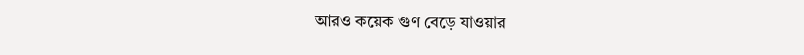আরও কয়েক গুণ বেড়ে যাওয়ার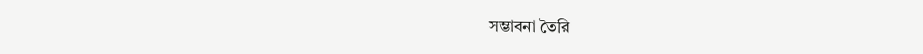সম্ভাবনা তৈরি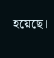হয়েছে।